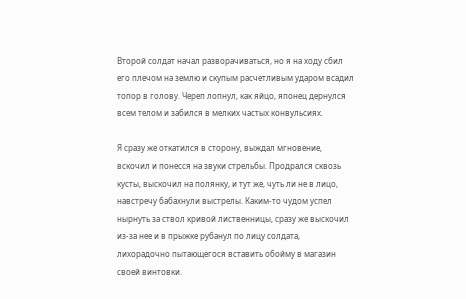Второй солдат начал разворачиваться, но я на ходу сбил его плечом на землю и скупым расчетливым ударом всадил топор в голову. Череп лопнул, как яйцо, японец дернулся всем телом и забился в мелких частых конвульсиях.

Я сразу же откатился в сторону, выждал мгновение, вскочил и понесся на звуки стрельбы. Продрался сквозь кусты, выскочил на полянку, и тут же, чуть ли не в лицо, навстречу бабахнули выстрелы. Каким-то чудом успел нырнуть за ствол кривой лиственницы, сразу же выскочил из-за нее и в прыжке рубанул по лицу солдата, лихорадочно пытающегося вставить обойму в магазин своей винтовки.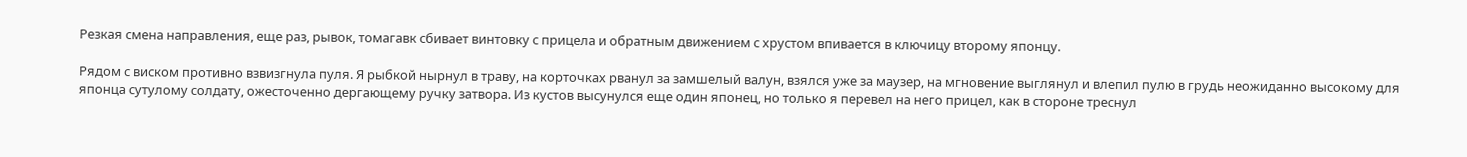Резкая смена направления, еще раз, рывок, томагавк сбивает винтовку с прицела и обратным движением с хрустом впивается в ключицу второму японцу.

Рядом с виском противно взвизгнула пуля. Я рыбкой нырнул в траву, на корточках рванул за замшелый валун, взялся уже за маузер, на мгновение выглянул и влепил пулю в грудь неожиданно высокому для японца сутулому солдату, ожесточенно дергающему ручку затвора. Из кустов высунулся еще один японец, но только я перевел на него прицел, как в стороне треснул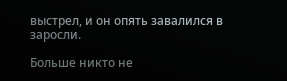выстрел, и он опять завалился в заросли.

Больше никто не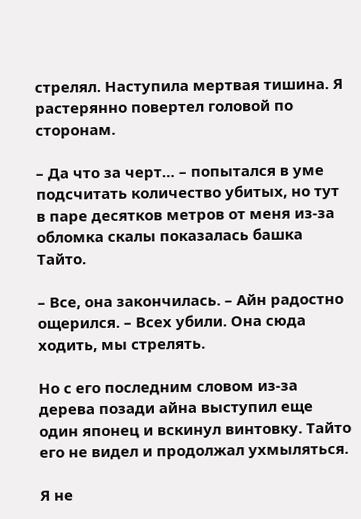стрелял. Наступила мертвая тишина. Я растерянно повертел головой по сторонам.

– Да что за черт… – попытался в уме подсчитать количество убитых, но тут в паре десятков метров от меня из-за обломка скалы показалась башка Тайто.

– Все, она закончилась. – Айн радостно ощерился. – Всех убили. Она сюда ходить, мы стрелять.

Но с его последним словом из-за дерева позади айна выступил еще один японец и вскинул винтовку. Тайто его не видел и продолжал ухмыляться.

Я не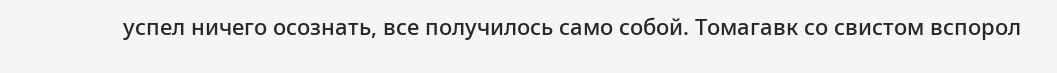успел ничего осознать, все получилось само собой. Томагавк со свистом вспорол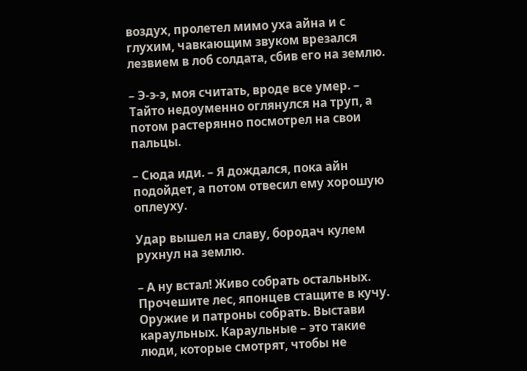воздух, пролетел мимо уха айна и с глухим, чавкающим звуком врезался лезвием в лоб солдата, сбив его на землю.

– Э-э-э, моя считать, вроде все умер. – Тайто недоуменно оглянулся на труп, а потом растерянно посмотрел на свои пальцы.

– Сюда иди. – Я дождался, пока айн подойдет, а потом отвесил ему хорошую оплеуху.

Удар вышел на славу, бородач кулем рухнул на землю.

– А ну встал! Живо собрать остальных. Прочешите лес, японцев стащите в кучу. Оружие и патроны собрать. Выстави караульных. Караульные – это такие люди, которые смотрят, чтобы не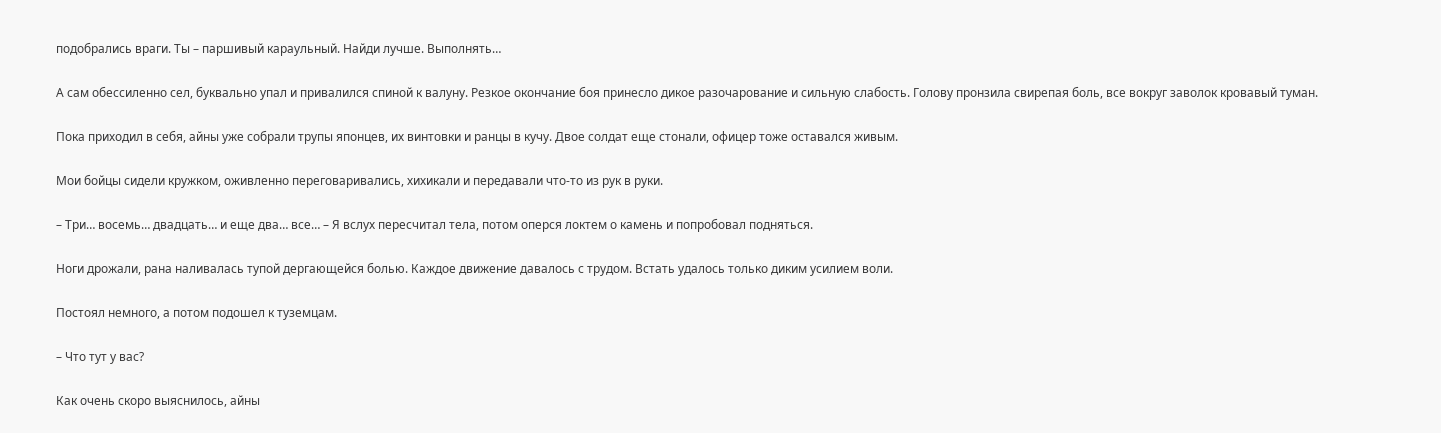подобрались враги. Ты – паршивый караульный. Найди лучше. Выполнять…

А сам обессиленно сел, буквально упал и привалился спиной к валуну. Резкое окончание боя принесло дикое разочарование и сильную слабость. Голову пронзила свирепая боль, все вокруг заволок кровавый туман.

Пока приходил в себя, айны уже собрали трупы японцев, их винтовки и ранцы в кучу. Двое солдат еще стонали, офицер тоже оставался живым.

Мои бойцы сидели кружком, оживленно переговаривались, хихикали и передавали что-то из рук в руки.

– Три… восемь… двадцать… и еще два… все… – Я вслух пересчитал тела, потом оперся локтем о камень и попробовал подняться.

Ноги дрожали, рана наливалась тупой дергающейся болью. Каждое движение давалось с трудом. Встать удалось только диким усилием воли.

Постоял немного, а потом подошел к туземцам.

– Что тут у вас?

Как очень скоро выяснилось, айны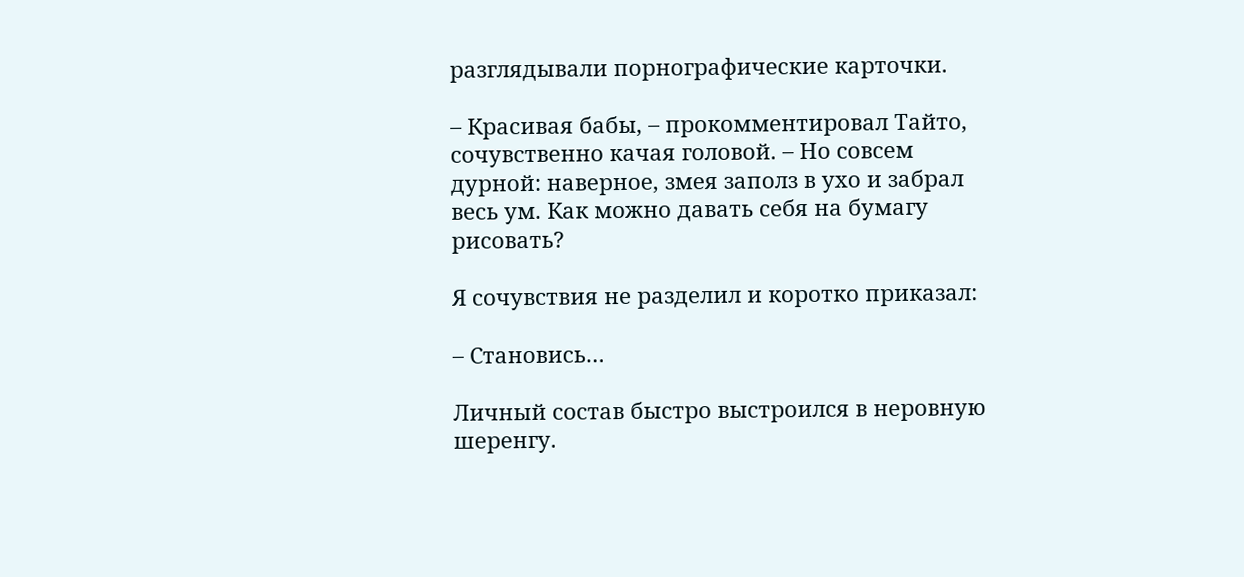разглядывали порнографические карточки.

– Красивая бабы, – прокомментировал Тайто, сочувственно качая головой. – Но совсем дурной: наверное, змея заполз в ухо и забрал весь ум. Как можно давать себя на бумагу рисовать?

Я сочувствия не разделил и коротко приказал:

– Становись…

Личный состав быстро выстроился в неровную шеренгу.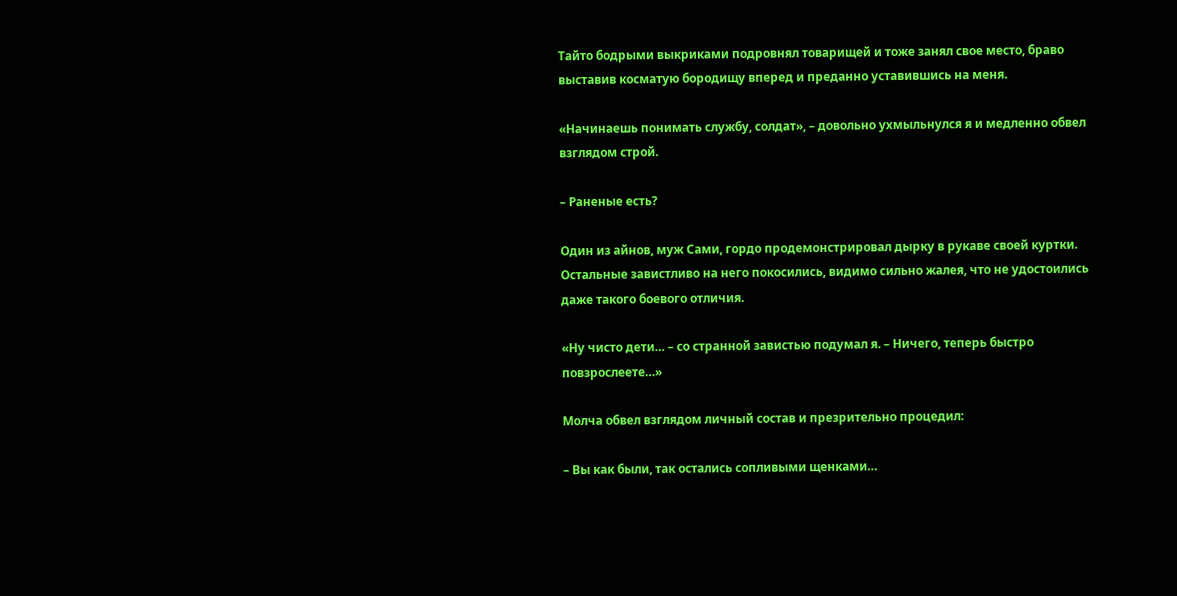Тайто бодрыми выкриками подровнял товарищей и тоже занял свое место, браво выставив косматую бородищу вперед и преданно уставившись на меня.

«Начинаешь понимать службу, солдат», – довольно ухмыльнулся я и медленно обвел взглядом строй.

– Раненые есть?

Один из айнов, муж Сами, гордо продемонстрировал дырку в рукаве своей куртки. Остальные завистливо на него покосились, видимо сильно жалея, что не удостоились даже такого боевого отличия.

«Ну чисто дети… – со странной завистью подумал я. – Ничего, теперь быстро повзрослеете…»

Молча обвел взглядом личный состав и презрительно процедил:

– Вы как были, так остались сопливыми щенками…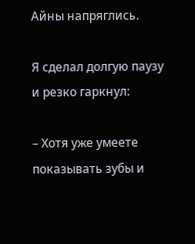Айны напряглись.

Я сделал долгую паузу и резко гаркнул:

– Хотя уже умеете показывать зубы и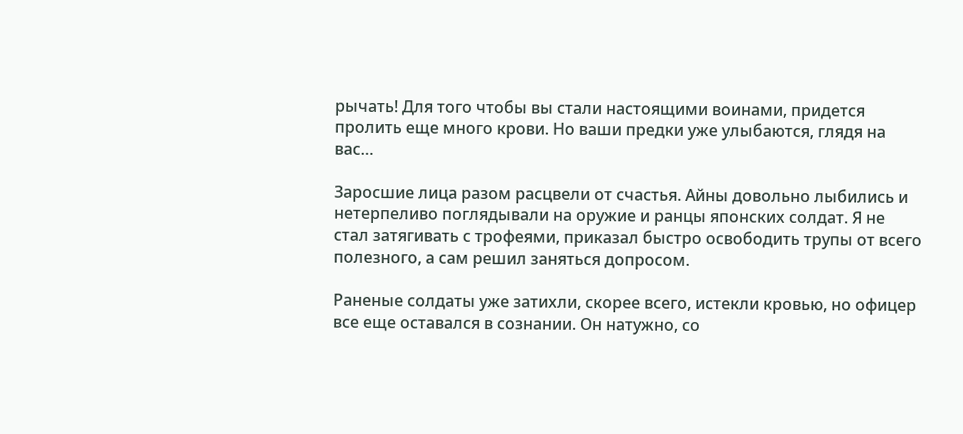рычать! Для того чтобы вы стали настоящими воинами, придется пролить еще много крови. Но ваши предки уже улыбаются, глядя на вас…

Заросшие лица разом расцвели от счастья. Айны довольно лыбились и нетерпеливо поглядывали на оружие и ранцы японских солдат. Я не стал затягивать с трофеями, приказал быстро освободить трупы от всего полезного, а сам решил заняться допросом.

Раненые солдаты уже затихли, скорее всего, истекли кровью, но офицер все еще оставался в сознании. Он натужно, со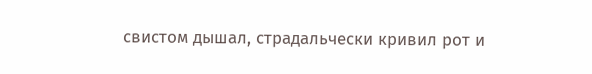свистом дышал, страдальчески кривил рот и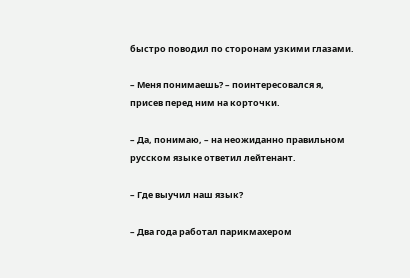быстро поводил по сторонам узкими глазами.

– Меня понимаешь? – поинтересовался я, присев перед ним на корточки.

– Да, понимаю, – на неожиданно правильном русском языке ответил лейтенант.

– Где выучил наш язык?

– Два года работал парикмахером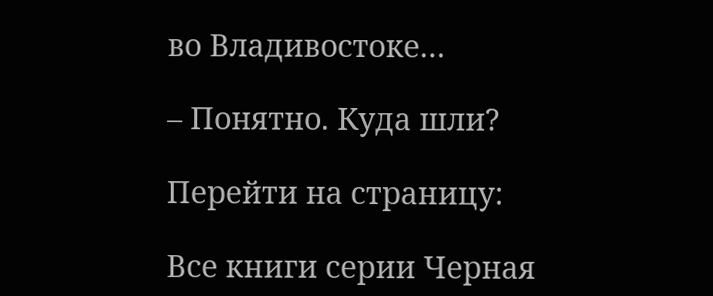во Владивостоке…

– Понятно. Куда шли?

Перейти на страницу:

Все книги серии Черная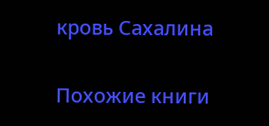кровь Сахалина

Похожие книги